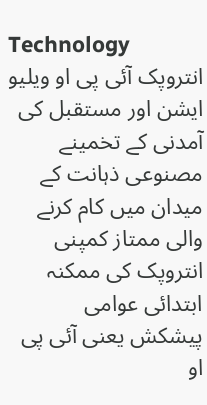Technology
انتروپک آئی پی او ویلیو ایشن اور مستقبل کی آمدنی کے تخمینے
مصنوعی ذہانت کے میدان میں کام کرنے والی ممتاز کمپنی انتروپک کی ممکنہ ابتدائی عوامی پیشکش یعنی آئی پی او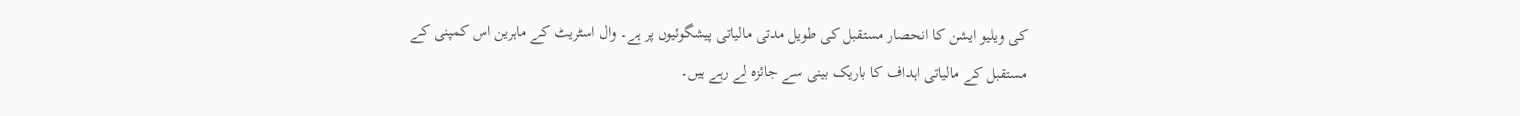کی ویلیو ایشن کا انحصار مستقبل کی طویل مدتی مالیاتی پیشگوئیوں پر ہے۔ وال اسٹریٹ کے ماہرین اس کمپنی کے مستقبل کے مالیاتی اہداف کا باریک بینی سے جائزہ لے رہے ہیں۔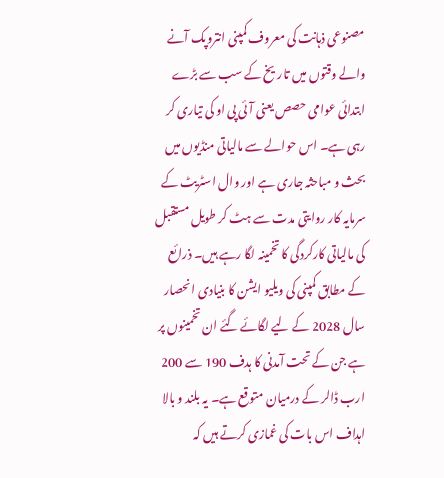مصنوعی ذہانت کی معروف کمپنی انتروپک آنے والے وقتوں میں تاریخ کے سب سے بڑے ابتدائی عوامی حصص یعنی آئی پی او کی تیاری کر رہی ہے۔ اس حوالے سے مالیاتی منڈیوں میں بحث و مباحثہ جاری ہے اور وال اسٹریٹ کے سرمایہ کار روایتی مدت سے ہٹ کر طویل مستقبل کی مالیاتی کارکردگی کا تخمینہ لگا رہے ہیں۔ ذرائع کے مطابق کمپنی کی ویلیو ایشن کا بنیادی انحصار سال 2028 کے لیے لگائے گئے ان تخمینوں پر ہے جن کے تحت آمدنی کا ہدف 190 سے 200 ارب ڈالر کے درمیان متوقع ہے۔ یہ بلند و بالا اہداف اس بات کی غمازی کرتے ہیں کہ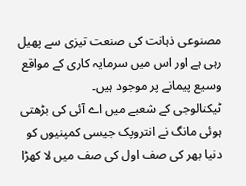مصنوعی ذہانت کی صنعت تیزی سے پھیل رہی ہے اور اس میں سرمایہ کاری کے مواقع وسیع پیمانے پر موجود ہیں۔
ٹیکنالوجی کے شعبے میں اے آئی کی بڑھتی ہوئی مانگ نے انتروپک جیسی کمپنیوں کو دنیا بھر کی صف اول کی صف میں لا کھڑا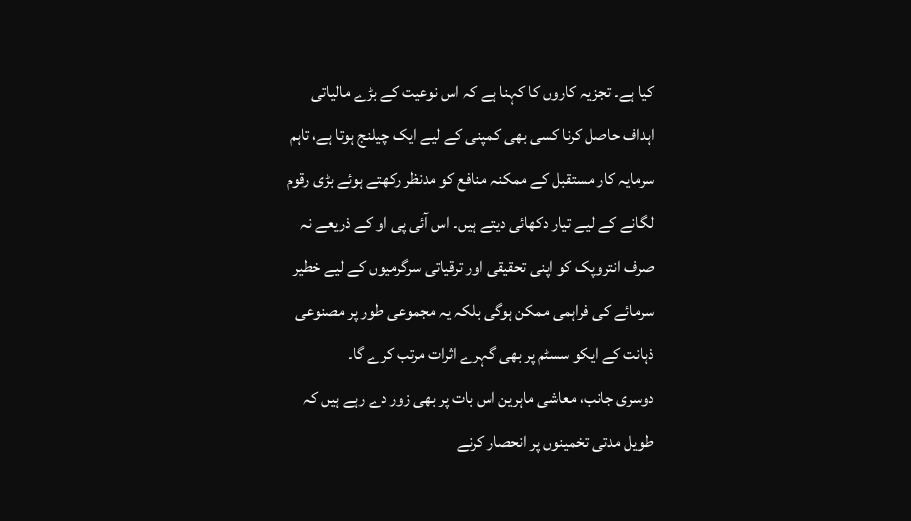کیا ہے۔ تجزیہ کاروں کا کہنا ہے کہ اس نوعیت کے بڑے مالیاتی اہداف حاصل کرنا کسی بھی کمپنی کے لیے ایک چیلنج ہوتا ہے، تاہم سرمایہ کار مستقبل کے ممکنہ منافع کو مدنظر رکھتے ہوئے بڑی رقوم لگانے کے لیے تیار دکھائی دیتے ہیں۔ اس آئی پی او کے ذریعے نہ صرف انتروپک کو اپنی تحقیقی اور ترقیاتی سرگرمیوں کے لیے خطیر سرمائے کی فراہمی ممکن ہوگی بلکہ یہ مجموعی طور پر مصنوعی ذہانت کے ایکو سسٹم پر بھی گہرے اثرات مرتب کرے گا۔
دوسری جانب، معاشی ماہرین اس بات پر بھی زور دے رہے ہیں کہ طویل مدتی تخمینوں پر انحصار کرنے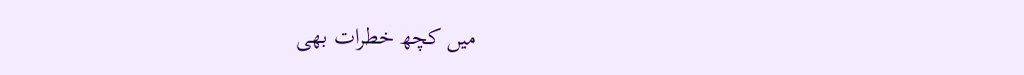میں کچھ خطرات بھی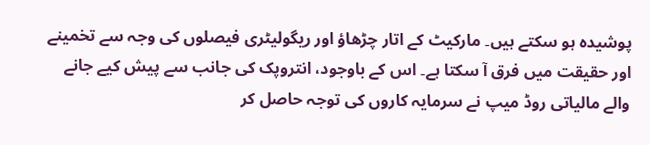پوشیدہ ہو سکتے ہیں۔ مارکیٹ کے اتار چڑھاؤ اور ریگولیٹری فیصلوں کی وجہ سے تخمینے اور حقیقت میں فرق آ سکتا ہے۔ اس کے باوجود، انتروپک کی جانب سے پیش کیے جانے والے مالیاتی روڈ میپ نے سرمایہ کاروں کی توجہ حاصل کر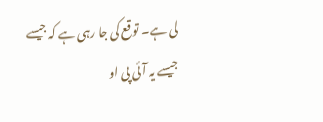لی ہے۔ توقع کی جا رہی ہے کہ جیسے جیسے یہ آئی پی او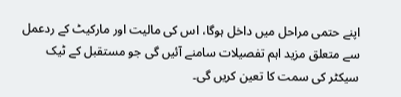اپنے حتمی مراحل میں داخل ہوگا، اس کی مالیت اور مارکیٹ کے ردعمل سے متعلق مزید اہم تفصیلات سامنے آئیں گی جو مستقبل کے ٹیک سیکٹر کی سمت کا تعین کریں گی۔